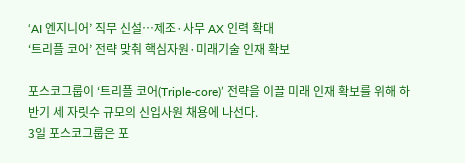‘AI 엔지니어’ 직무 신설…제조·사무 AX 인력 확대
‘트리플 코어’ 전략 맞춰 핵심자원·미래기술 인재 확보

포스코그룹이 ‘트리플 코어(Triple-core)’ 전략을 이끌 미래 인재 확보를 위해 하반기 세 자릿수 규모의 신입사원 채용에 나선다.
3일 포스코그룹은 포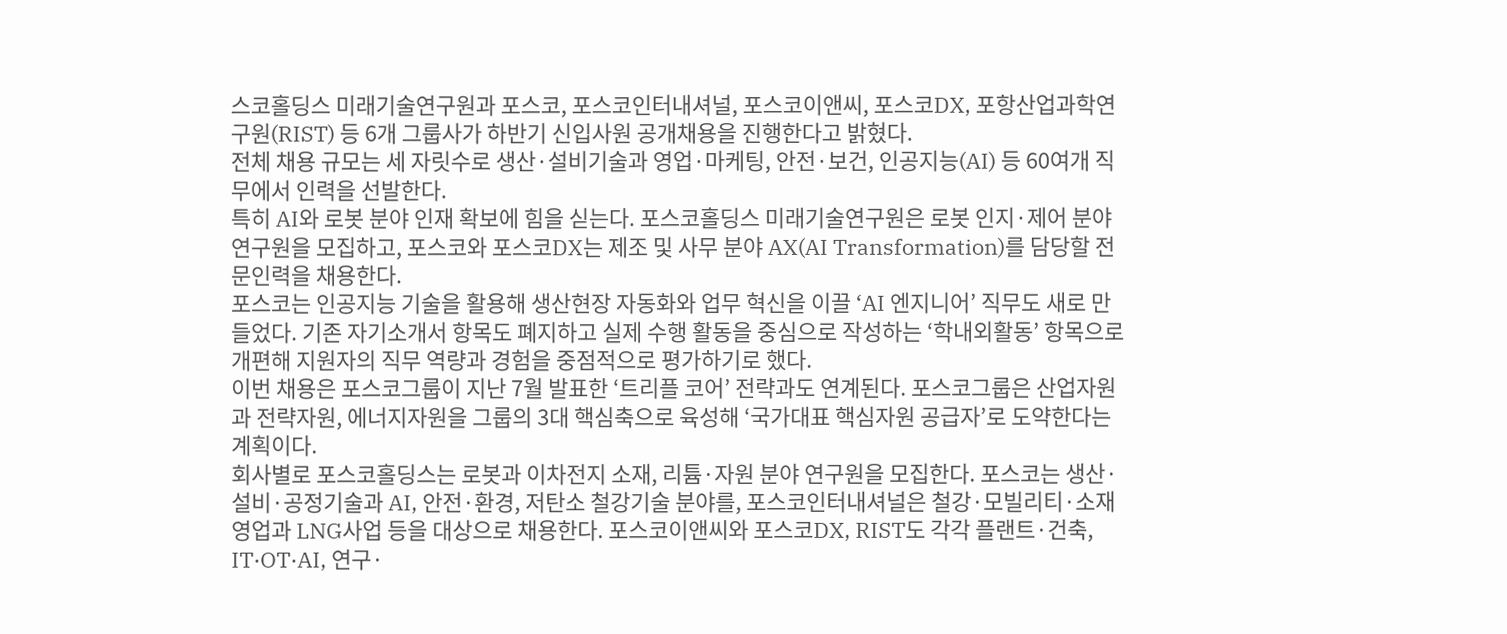스코홀딩스 미래기술연구원과 포스코, 포스코인터내셔널, 포스코이앤씨, 포스코DX, 포항산업과학연구원(RIST) 등 6개 그룹사가 하반기 신입사원 공개채용을 진행한다고 밝혔다.
전체 채용 규모는 세 자릿수로 생산·설비기술과 영업·마케팅, 안전·보건, 인공지능(AI) 등 60여개 직무에서 인력을 선발한다.
특히 AI와 로봇 분야 인재 확보에 힘을 싣는다. 포스코홀딩스 미래기술연구원은 로봇 인지·제어 분야 연구원을 모집하고, 포스코와 포스코DX는 제조 및 사무 분야 AX(AI Transformation)를 담당할 전문인력을 채용한다.
포스코는 인공지능 기술을 활용해 생산현장 자동화와 업무 혁신을 이끌 ‘AI 엔지니어’ 직무도 새로 만들었다. 기존 자기소개서 항목도 폐지하고 실제 수행 활동을 중심으로 작성하는 ‘학내외활동’ 항목으로 개편해 지원자의 직무 역량과 경험을 중점적으로 평가하기로 했다.
이번 채용은 포스코그룹이 지난 7월 발표한 ‘트리플 코어’ 전략과도 연계된다. 포스코그룹은 산업자원과 전략자원, 에너지자원을 그룹의 3대 핵심축으로 육성해 ‘국가대표 핵심자원 공급자’로 도약한다는 계획이다.
회사별로 포스코홀딩스는 로봇과 이차전지 소재, 리튬·자원 분야 연구원을 모집한다. 포스코는 생산·설비·공정기술과 AI, 안전·환경, 저탄소 철강기술 분야를, 포스코인터내셔널은 철강·모빌리티·소재 영업과 LNG사업 등을 대상으로 채용한다. 포스코이앤씨와 포스코DX, RIST도 각각 플랜트·건축, IT·OT·AI, 연구·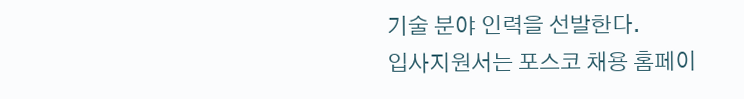기술 분야 인력을 선발한다.
입사지원서는 포스코 채용 홈페이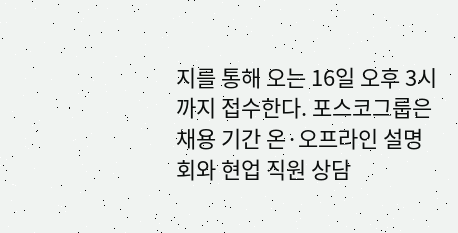지를 통해 오는 16일 오후 3시까지 접수한다. 포스코그룹은 채용 기간 온·오프라인 설명회와 현업 직원 상담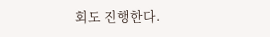회도 진행한다.